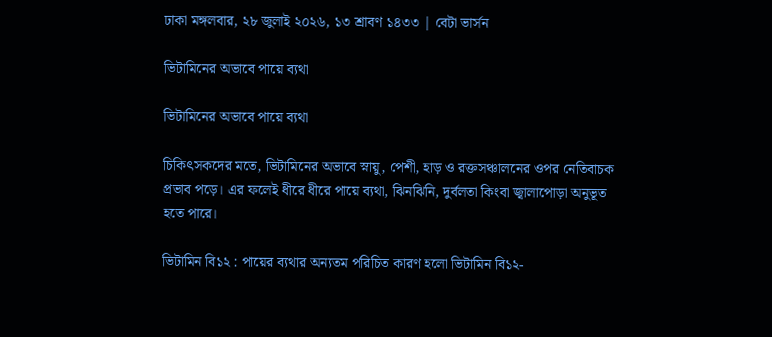ঢাকা মঙ্গলবার, ২৮ জুলাই ২০২৬, ১৩ শ্রাবণ ১৪৩৩ | বেটা ভার্সন

ভিটামিনের অভাবে পায়ে ব্যথা

ভিটামিনের অভাবে পায়ে ব্যথা

চিকিৎসকদের মতে, ভিটামিনের অভাবে স্নায়ু, পেশী, হাড় ও রক্তসঞ্চালনের ওপর নেতিবাচক প্রভাব পড়ে। এর ফলেই ধীরে ধীরে পায়ে ব্যথা, ঝিনঝিনি, দুর্বলতা কিংবা জ্বালাপোড়া অনুভূত হতে পারে।

ভিটামিন বি১২ : পায়ের ব্যথার অন্যতম পরিচিত কারণ হলো ভিটামিন বি১২-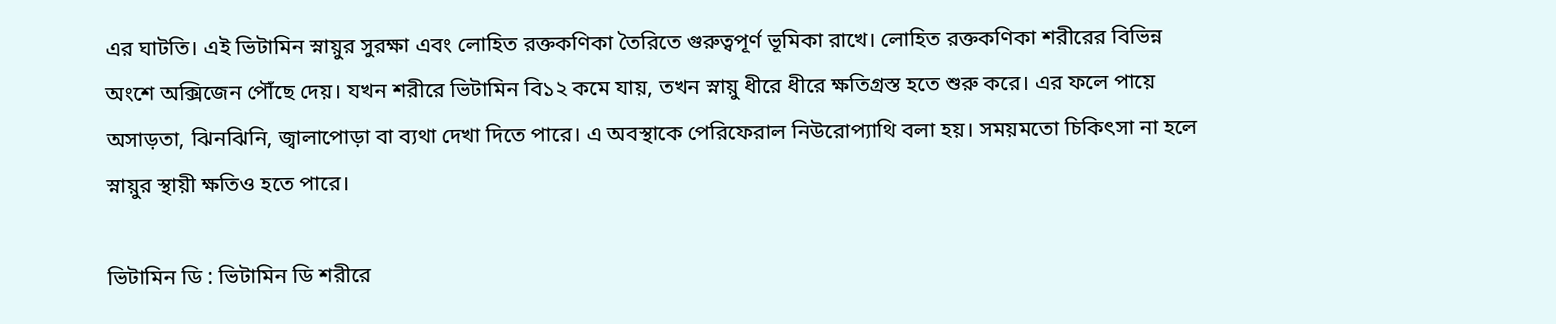এর ঘাটতি। এই ভিটামিন স্নায়ুর সুরক্ষা এবং লোহিত রক্তকণিকা তৈরিতে গুরুত্বপূর্ণ ভূমিকা রাখে। লোহিত রক্তকণিকা শরীরের বিভিন্ন অংশে অক্সিজেন পৌঁছে দেয়। যখন শরীরে ভিটামিন বি১২ কমে যায়, তখন স্নায়ু ধীরে ধীরে ক্ষতিগ্রস্ত হতে শুরু করে। এর ফলে পায়ে অসাড়তা, ঝিনঝিনি, জ্বালাপোড়া বা ব্যথা দেখা দিতে পারে। এ অবস্থাকে পেরিফেরাল নিউরোপ্যাথি বলা হয়। সময়মতো চিকিৎসা না হলে স্নায়ুর স্থায়ী ক্ষতিও হতে পারে।

ভিটামিন ডি : ভিটামিন ডি শরীরে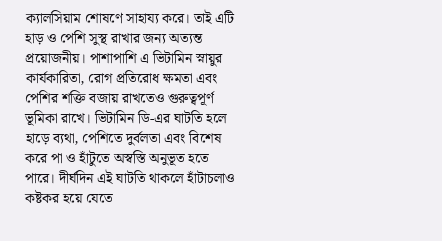ক্যালসিয়াম শোষণে সাহায্য করে। তাই এটি হাড় ও পেশি সুস্থ রাখার জন্য অত্যন্ত প্রয়োজনীয়। পাশাপাশি এ ভিটামিন স্নায়ুর কার্যকারিতা, রোগ প্রতিরোধ ক্ষমতা এবং পেশির শক্তি বজায় রাখতেও গুরুত্বপূর্ণ ভূমিকা রাখে। ভিটামিন ডি-এর ঘাটতি হলে হাড়ে ব্যথা, পেশিতে দুর্বলতা এবং বিশেষ করে পা ও হাঁটুতে অস্বস্তি অনুভূত হতে পারে। দীর্ঘদিন এই ঘাটতি থাকলে হাঁটাচলাও কষ্টকর হয়ে যেতে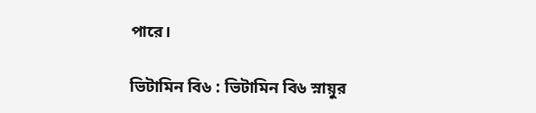পারে।

ভিটামিন বি৬ : ভিটামিন বি৬ স্নায়ুর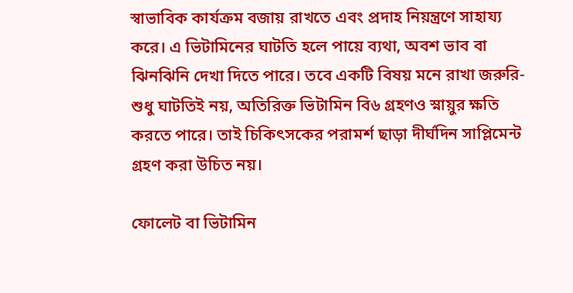স্বাভাবিক কার্যক্রম বজায় রাখতে এবং প্রদাহ নিয়ন্ত্রণে সাহায্য করে। এ ভিটামিনের ঘাটতি হলে পায়ে ব্যথা, অবশ ভাব বা ঝিনঝিনি দেখা দিতে পারে। তবে একটি বিষয় মনে রাখা জরুরি-শুধু ঘাটতিই নয়, অতিরিক্ত ভিটামিন বি৬ গ্রহণও স্নায়ুর ক্ষতি করতে পারে। তাই চিকিৎসকের পরামর্শ ছাড়া দীর্ঘদিন সাপ্লিমেন্ট গ্রহণ করা উচিত নয়।

ফোলেট বা ভিটামিন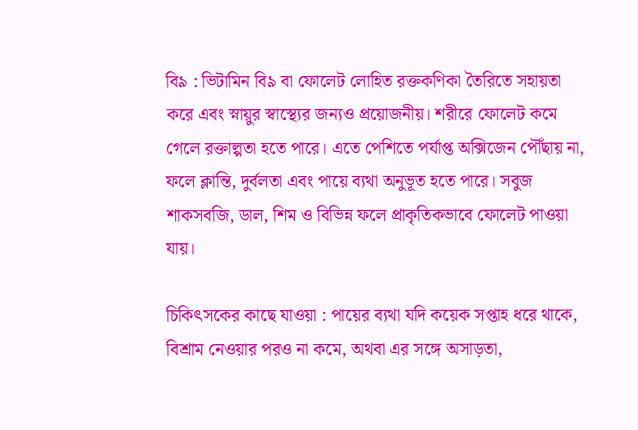বি৯ : ভিটামিন বি৯ বা ফোলেট লোহিত রক্তকণিকা তৈরিতে সহায়তা করে এবং স্নায়ুর স্বাস্থ্যের জন্যও প্রয়োজনীয়। শরীরে ফোলেট কমে গেলে রক্তাল্পতা হতে পারে। এতে পেশিতে পর্যাপ্ত অক্সিজেন পৌঁছায় না, ফলে ক্লান্তি, দুর্বলতা এবং পায়ে ব্যথা অনুভূত হতে পারে। সবুজ শাকসবজি, ডাল, শিম ও বিভিন্ন ফলে প্রাকৃতিকভাবে ফোলেট পাওয়া যায়।

চিকিৎসকের কাছে যাওয়া : পায়ের ব্যথা যদি কয়েক সপ্তাহ ধরে থাকে, বিশ্রাম নেওয়ার পরও না কমে, অথবা এর সঙ্গে অসাড়তা,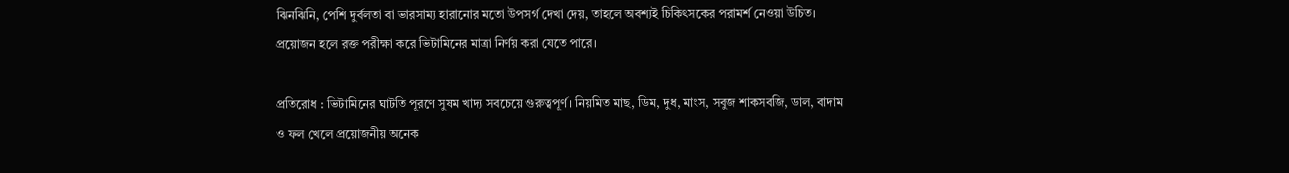ঝিনঝিনি, পেশি দুর্বলতা বা ভারসাম্য হারানোর মতো উপসর্গ দেখা দেয়, তাহলে অবশ্যই চিকিৎসকের পরামর্শ নেওয়া উচিত। প্রয়োজন হলে রক্ত পরীক্ষা করে ভিটামিনের মাত্রা নির্ণয় করা যেতে পারে।

প্রতিরোধ : ভিটামিনের ঘাটতি পূরণে সুষম খাদ্য সবচেয়ে গুরুত্বপূর্ণ। নিয়মিত মাছ, ডিম, দুধ, মাংস, সবুজ শাকসবজি, ডাল, বাদাম ও ফল খেলে প্রয়োজনীয় অনেক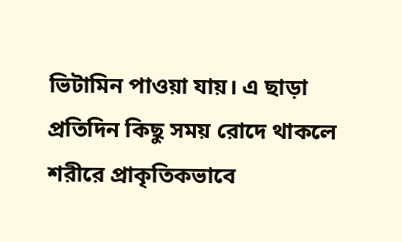ভিটামিন পাওয়া যায়। এ ছাড়া প্রতিদিন কিছু সময় রোদে থাকলে শরীরে প্রাকৃতিকভাবে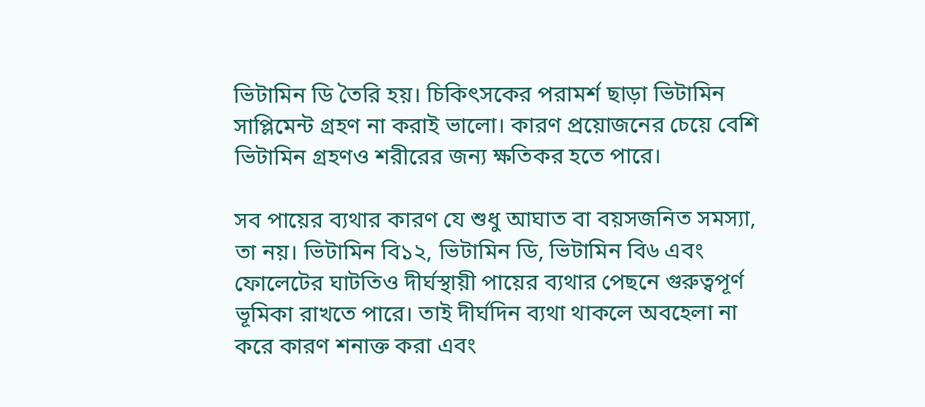ভিটামিন ডি তৈরি হয়। চিকিৎসকের পরামর্শ ছাড়া ভিটামিন সাপ্লিমেন্ট গ্রহণ না করাই ভালো। কারণ প্রয়োজনের চেয়ে বেশি ভিটামিন গ্রহণও শরীরের জন্য ক্ষতিকর হতে পারে।

সব পায়ের ব্যথার কারণ যে শুধু আঘাত বা বয়সজনিত সমস্যা, তা নয়। ভিটামিন বি১২, ভিটামিন ডি, ভিটামিন বি৬ এবং ফোলেটের ঘাটতিও দীর্ঘস্থায়ী পায়ের ব্যথার পেছনে গুরুত্বপূর্ণ ভূমিকা রাখতে পারে। তাই দীর্ঘদিন ব্যথা থাকলে অবহেলা না করে কারণ শনাক্ত করা এবং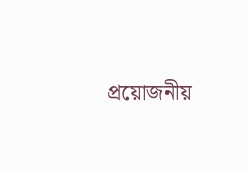প্রয়োজনীয়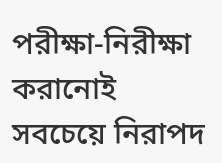পরীক্ষা-নিরীক্ষা করানোই সবচেয়ে নিরাপদ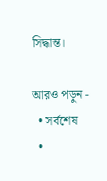সিদ্ধান্ত।

আরও পড়ুন -
  • সর্বশেষ
  •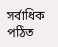সর্বাধিক পঠিত